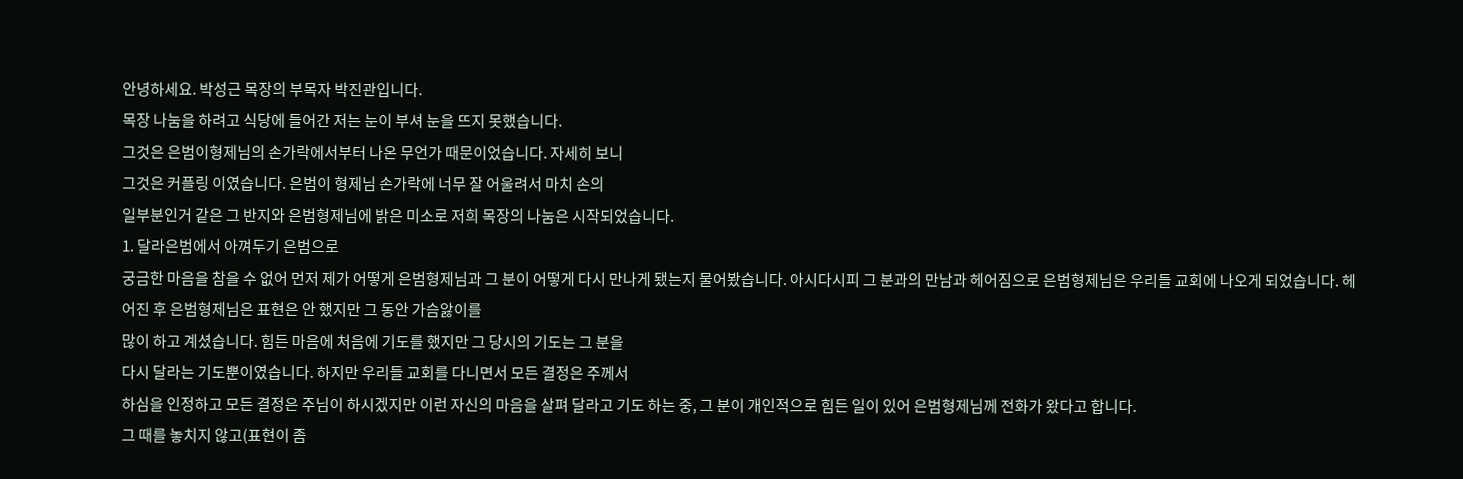안녕하세요. 박성근 목장의 부목자 박진관입니다.
목장 나눔을 하려고 식당에 들어간 저는 눈이 부셔 눈을 뜨지 못했습니다.
그것은 은범이형제님의 손가락에서부터 나온 무언가 때문이었습니다. 자세히 보니
그것은 커플링 이였습니다. 은범이 형제님 손가락에 너무 잘 어울려서 마치 손의
일부분인거 같은 그 반지와 은범형제님에 밝은 미소로 저희 목장의 나눔은 시작되었습니다.
1. 달라은범에서 아껴두기 은범으로
궁금한 마음을 참을 수 없어 먼저 제가 어떻게 은범형제님과 그 분이 어떻게 다시 만나게 됐는지 물어봤습니다. 아시다시피 그 분과의 만남과 헤어짐으로 은범형제님은 우리들 교회에 나오게 되었습니다. 헤어진 후 은범형제님은 표현은 안 했지만 그 동안 가슴앓이를
많이 하고 계셨습니다. 힘든 마음에 처음에 기도를 했지만 그 당시의 기도는 그 분을
다시 달라는 기도뿐이였습니다. 하지만 우리들 교회를 다니면서 모든 결정은 주께서
하심을 인정하고 모든 결정은 주님이 하시겠지만 이런 자신의 마음을 살펴 달라고 기도 하는 중, 그 분이 개인적으로 힘든 일이 있어 은범형제님께 전화가 왔다고 합니다.
그 때를 놓치지 않고(표현이 좀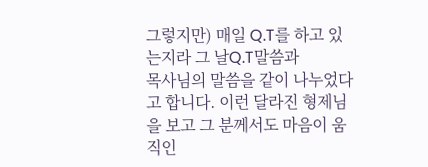그렇지만) 매일 Q.T를 하고 있는지라 그 날Q.T말씀과
목사님의 말씀을 같이 나누었다고 합니다. 이런 달라진 형제님을 보고 그 분께서도 마음이 움직인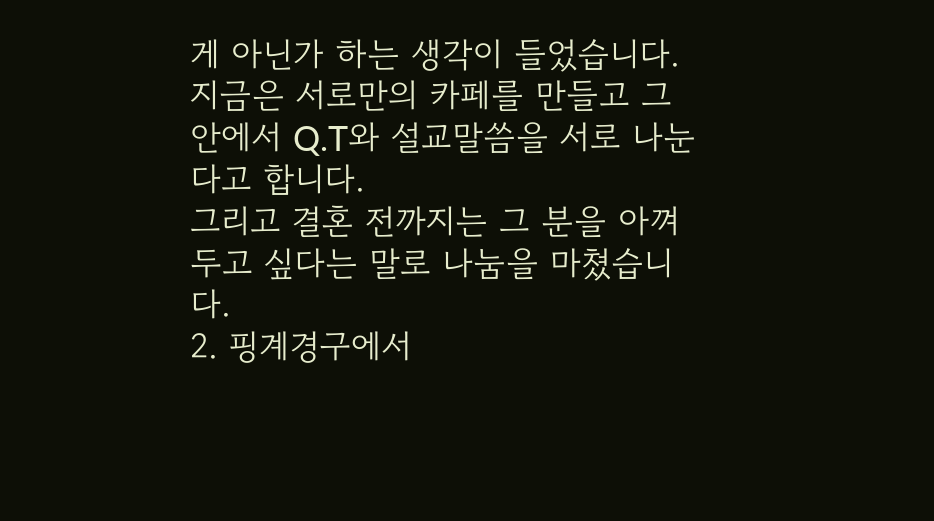게 아닌가 하는 생각이 들었습니다. 지금은 서로만의 카페를 만들고 그 안에서 Q.T와 설교말씀을 서로 나눈다고 합니다.
그리고 결혼 전까지는 그 분을 아껴두고 싶다는 말로 나눔을 마쳤습니다.
2. 핑계경구에서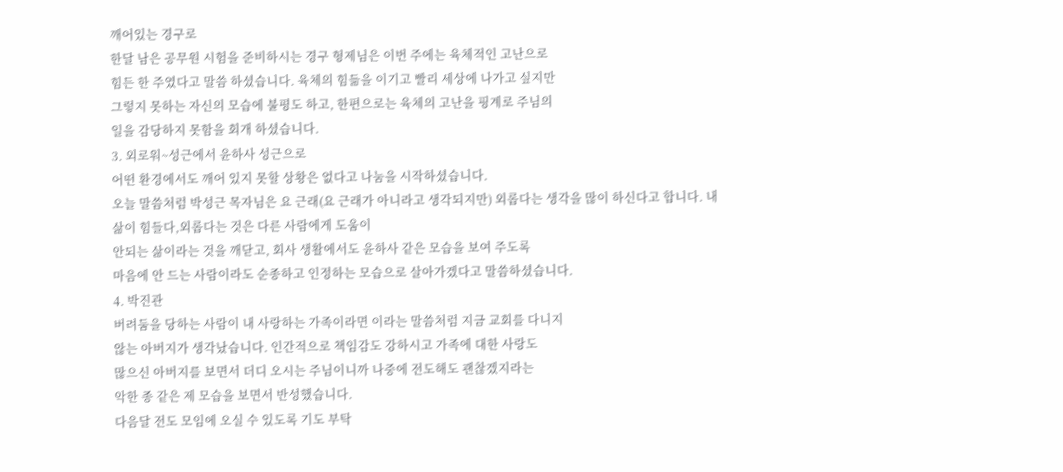깨어있는 경구로
한달 남은 공무원 시험을 준비하시는 경구 형제님은 이번 주에는 육체적인 고난으로
힘든 한 주였다고 말씀 하셨습니다. 육체의 힘듦을 이기고 빨리 세상에 나가고 싶지만
그렇지 못하는 자신의 모습에 불평도 하고, 한편으로는 육체의 고난을 핑계로 주님의
일을 감당하지 못함을 회개 하셨습니다.
3. 외로워~성근에서 윤하사 성근으로
어떤 환경에서도 깨어 있지 못할 상황은 없다고 나눔을 시작하셨습니다.
오늘 말씀처럼 박성근 목자님은 요 근래(요 근래가 아니라고 생각되지만) 외롭다는 생각을 많이 하신다고 합니다. 내 삶이 힘들다,외롭다는 것은 다른 사람에게 도움이
안되는 삶이라는 것을 깨닫고, 회사 생활에서도 윤하사 같은 모습을 보여 주도록
마음에 안 드는 사람이라도 순종하고 인정하는 모습으로 살아가겠다고 말씀하셨습니다.
4. 박진관
버려둠을 당하는 사람이 내 사랑하는 가족이라면 이라는 말씀처럼 지금 교회를 다니지
않는 아버지가 생각났습니다. 인간적으로 책임감도 강하시고 가족에 대한 사랑도
많으신 아버지를 보면서 더디 오시는 주님이니까 나중에 전도해도 괜찮겠지라는
악한 종 같은 제 모습을 보면서 반성했습니다.
다음달 전도 모임에 오실 수 있도록 기도 부탁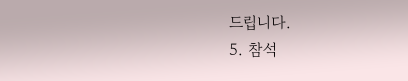드립니다.
5. 참석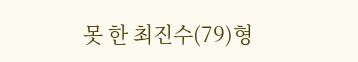못 한 최진수(79)형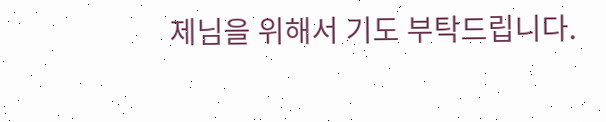제님을 위해서 기도 부탁드립니다.